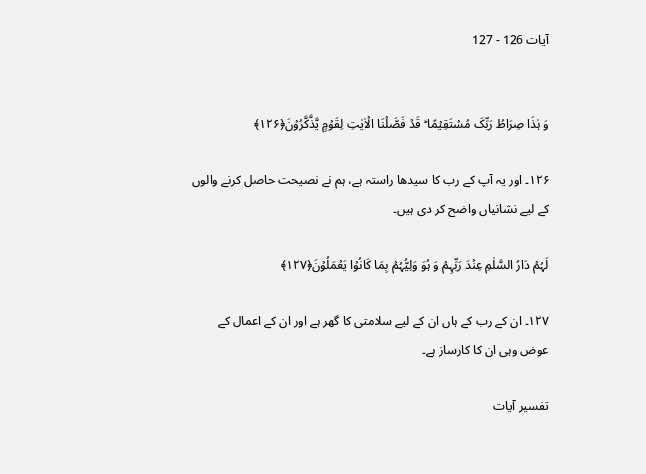آیات 126 - 127


وَ ہٰذَا صِرَاطُ رَبِّکَ مُسۡتَقِیۡمًا ؕ قَدۡ فَصَّلۡنَا الۡاٰیٰتِ لِقَوۡمٍ یَّذَّکَّرُوۡنَ﴿۱۲۶﴾

۱۲۶۔ اور یہ آپ کے رب کا سیدھا راستہ ہے، ہم نے نصیحت حاصل کرنے والوں کے لیے نشانیاں واضح کر دی ہیں۔

لَہُمۡ دَارُ السَّلٰمِ عِنۡدَ رَبِّہِمۡ وَ ہُوَ وَلِیُّہُمۡ بِمَا کَانُوۡا یَعۡمَلُوۡنَ﴿۱۲۷﴾

۱۲۷۔ ان کے رب کے ہاں ان کے لیے سلامتی کا گھر ہے اور ان کے اعمال کے عوض وہی ان کا کارساز ہے۔

تفسیر آیات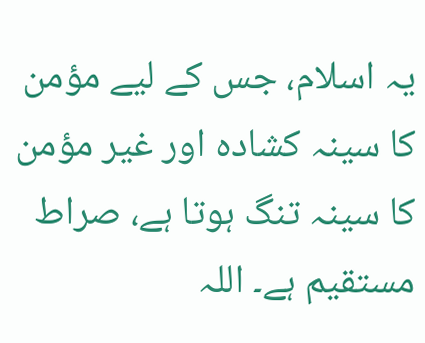یہ اسلام، جس کے لیے مؤمن کا سینہ کشادہ اور غیر مؤمن کا سینہ تنگ ہوتا ہے، صراط مستقیم ہے۔ اللہ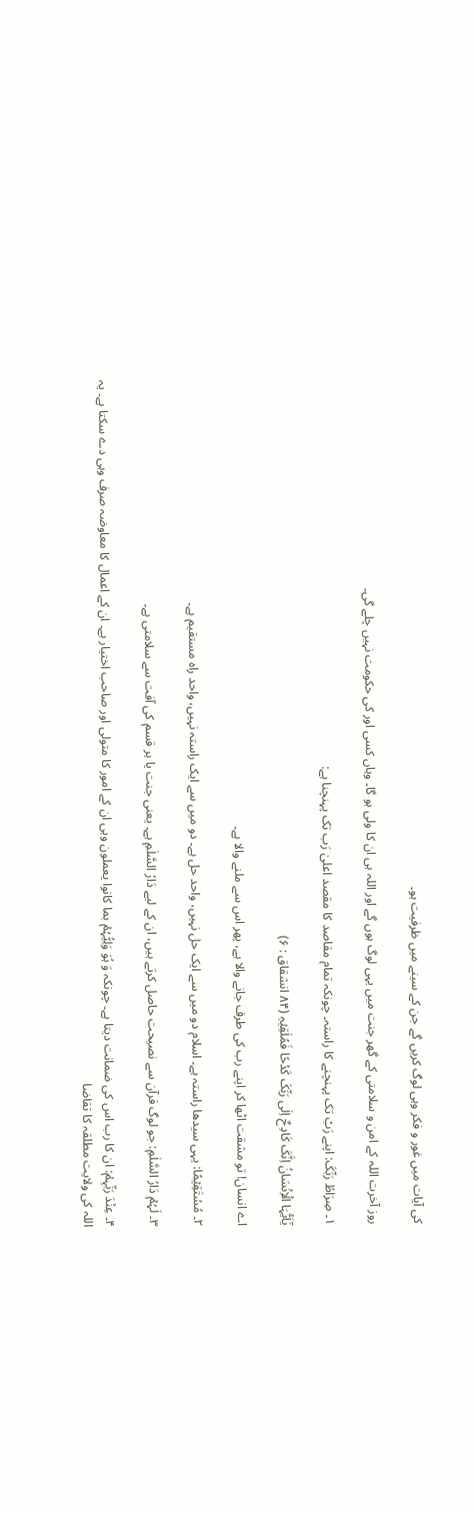کی آیات میں غور و فکر وہی لوگ کریں گے جن کے سینے میں ظرفیت ہو۔

روز آخرت اللہ کے امن و سلامتی کے گھر جنت میں یہی لوگ ہوں گے اور اللہ ہی ان کا ولی ہو گا۔ وہاں کسی اور کی حکومت نہیں چلے گی۔

۱۔ صِرَاطُ رَبِّکَ: اپنے رَبْ تک پہنچنے کا راستہ۔ چونکہ تمام مقاصد کا مقصد اعلیٰ رَب تک پہنچنا ہے:

یٰۤاَیُّہَا الۡاِنۡسَانُ اِنَّکَ کَادِحٌ اِلٰی رَبِّکَ کَدۡحًا فَمُلٰقِیۡہِ (۸۴ انشقاق : ۶)

اے انسان! تو مشقت اٹھا کر اپنے رب کی طرف جانے والا ہے، پھر اس سے ملنے والا ہے۔

۲۔ مُسۡتَقِیۡمًا: یہی سیدھا راستہ ہے۔ اسلام دو میں سے ایک حل نہیں، واحد حل ہے۔ دو میں سے ایک راستہ نہیں، واحد راہ مستقیم ہے۔

۳۔ لَہُمۡ دَارُ السَّلٰمِ: جو لوگ قرآن سے نصیحت حاصل کرتے ہیں، ان کے لیے دَارُ السَّلٰمِ ہے۔ یعنی جنت یا ہر قسم کی آفت سے سلامتی ہے۔

۴۔ عِنۡدَ رَبِّہِمۡ: ان کا رب اس کی ضمانت دیتا ہے۔ چونکہ وَ ہُوَ وَلِیُّہُمۡ بما کانوا یعملون وہی ان کے امور کا متولی اور صاحب اختیار ہے۔ ان کے اعمال کا معاوضہ صرف وہی دے سکتا ہے۔ یہ اللہ کی ولایت مطلقہ کا تقاضا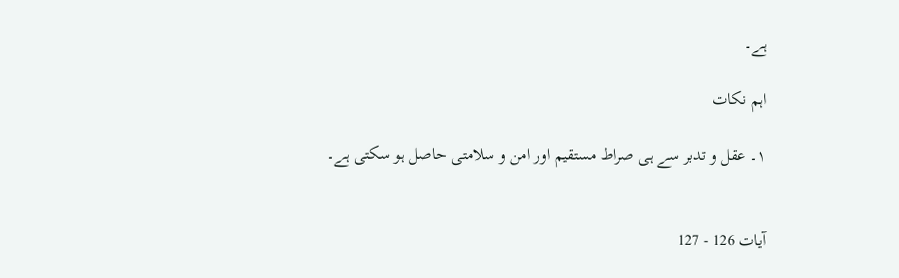ہے۔

اہم نکات

۱۔ عقل و تدبر سے ہی صراط مستقیم اور امن و سلامتی حاصل ہو سکتی ہے۔


آیات 126 - 127